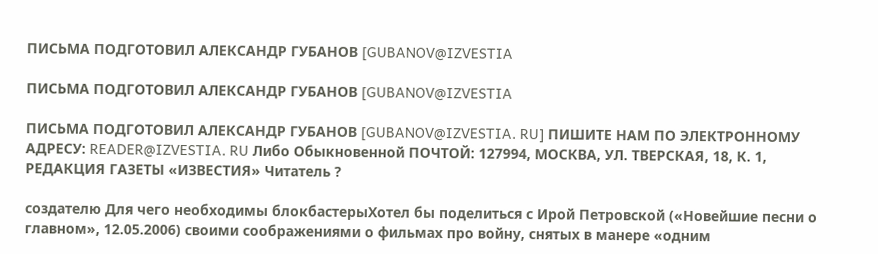ПИСЬМА ПОДГОТОВИЛ АЛЕКСАНДР ГУБАНОВ [GUBANOV@IZVESTIA

ПИСЬМА ПОДГОТОВИЛ АЛЕКСАНДР ГУБАНОВ [GUBANOV@IZVESTIA

ПИСЬМА ПОДГОТОВИЛ АЛЕКСАНДР ГУБАНОВ [GUBANOV@IZVESTIA. RU] ПИШИТЕ НАМ ПО ЭЛЕКТРОННОМУ АДРЕСУ: READER@IZVESTIA. RU Либо Обыкновенной ПОЧТОЙ: 127994, МОСКВА, УЛ. ТВЕРСКАЯ, 18, К. 1, РЕДАКЦИЯ ГАЗЕТЫ «ИЗВЕСТИЯ» Читатель ?

создателю Для чего необходимы блокбастерыХотел бы поделиться с Ирой Петровской («Новейшие песни о главном», 12.05.2006) своими соображениями о фильмах про войну, снятых в манере «одним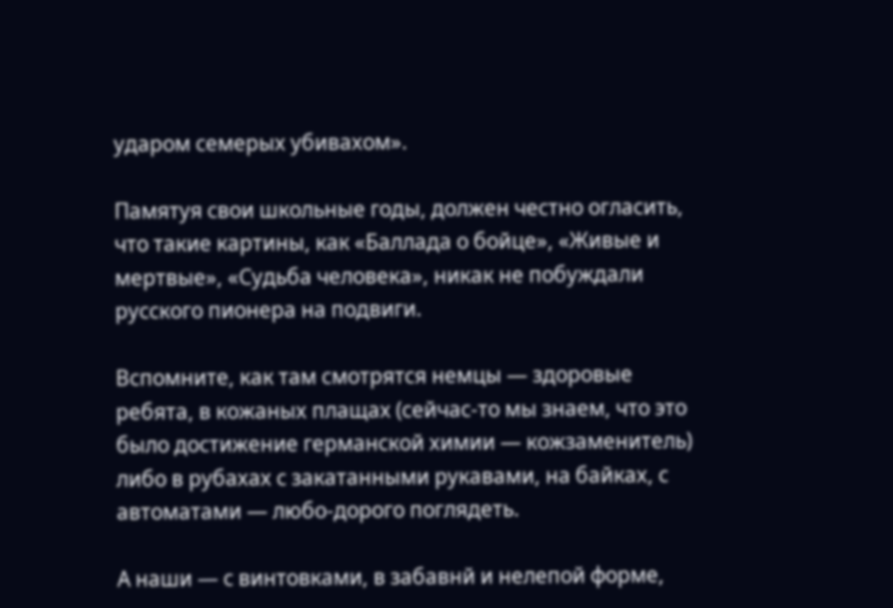ударом семерых убивахом».

Памятуя свои школьные годы, должен честно огласить, что такие картины, как «Баллада о бойце», «Живые и мертвые», «Судьба человека», никак не побуждали русского пионера на подвиги.

Вспомните, как там смотрятся немцы — здоровые ребята, в кожаных плащах (сейчас-то мы знаем, что это было достижение германской химии — кожзаменитель) либо в рубахах с закатанными рукавами, на байках, с автоматами — любо-дорого поглядеть.

А наши — с винтовками, в забавнй и нелепой форме,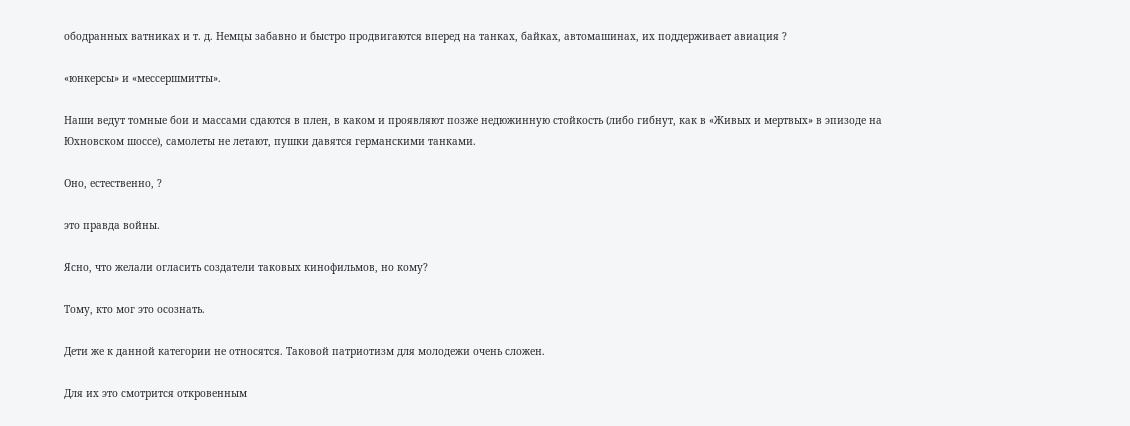ободранных ватниках и т. д. Немцы забавно и быстро продвигаются вперед на танках, байках, автомашинах, их поддерживает авиация ?

«юнкерсы» и «мессершмитты».

Наши ведут томные бои и массами сдаются в плен, в каком и проявляют позже недюжинную стойкость (либо гибнут, как в «Живых и мертвых» в эпизоде на Юхновском шоссе), самолеты не летают, пушки давятся германскими танками.

Оно, естественно, ?

это правда войны.

Ясно, что желали огласить создатели таковых кинофильмов, но кому?

Тому, кто мог это осознать.

Дети же к данной категории не относятся. Таковой патриотизм для молодежи очень сложен.

Для их это смотрится откровенным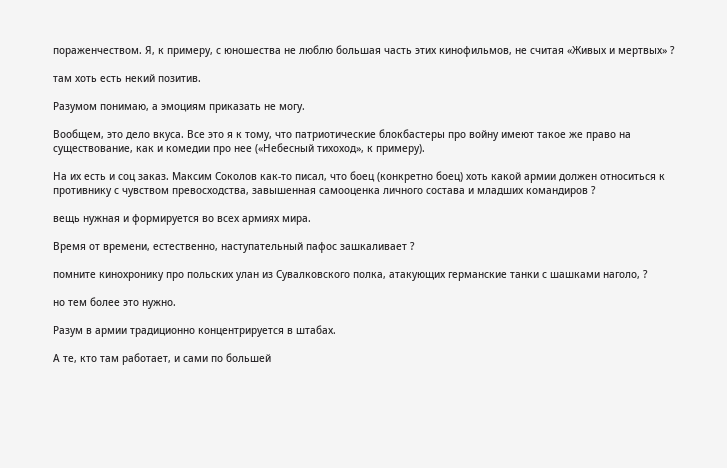пораженчеством. Я, к примеру, с юношества не люблю большая часть этих кинофильмов, не считая «Живых и мертвых» ?

там хоть есть некий позитив.

Разумом понимаю, а эмоциям приказать не могу.

Вообщем, это дело вкуса. Все это я к тому, что патриотические блокбастеры про войну имеют такое же право на существование, как и комедии про нее («Небесный тихоход», к примеру).

На их есть и соц заказ. Максим Соколов как-то писал, что боец (конкретно боец) хоть какой армии должен относиться к противнику с чувством превосходства, завышенная самооценка личного состава и младших командиров ?

вещь нужная и формируется во всех армиях мира.

Время от времени, естественно, наступательный пафос зашкаливает ?

помните кинохронику про польских улан из Сувалковского полка, атакующих германские танки с шашками наголо, ?

но тем более это нужно.

Разум в армии традиционно концентрируется в штабах.

А те, кто там работает, и сами по большей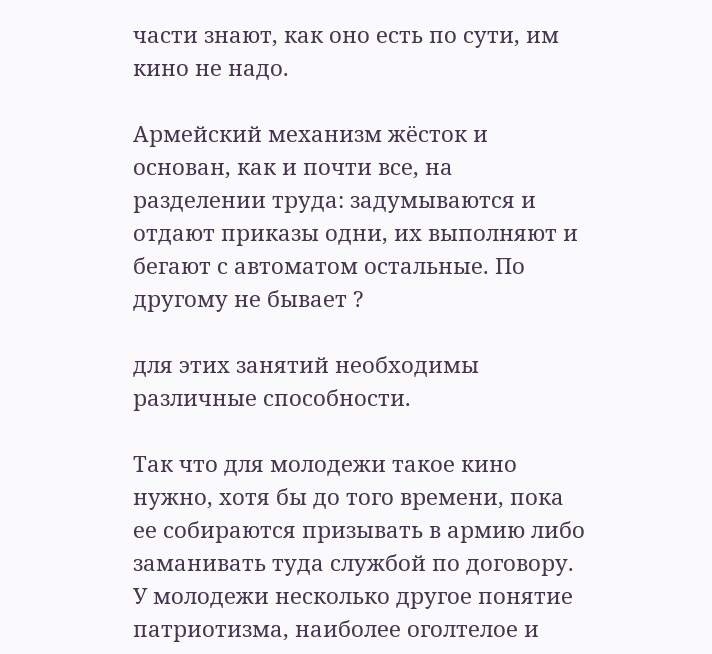части знают, как оно есть по сути, им кино не надо.

Армейский механизм жёсток и основан, как и почти все, на разделении труда: задумываются и отдают приказы одни, их выполняют и бегают с автоматом остальные. По другому не бывает ?

для этих занятий необходимы различные способности.

Так что для молодежи такое кино нужно, хотя бы до того времени, пока ее собираются призывать в армию либо заманивать туда службой по договору. У молодежи несколько другое понятие патриотизма, наиболее оголтелое и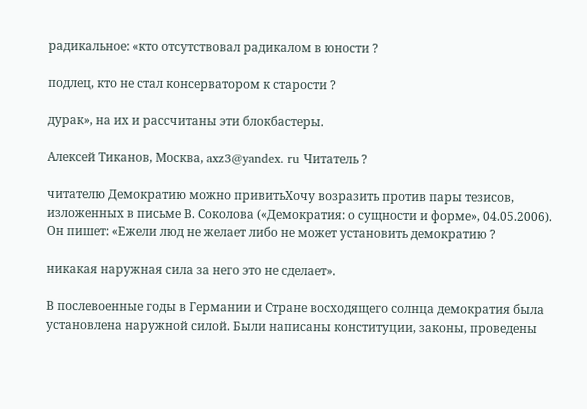радикальное: «кто отсутствовал радикалом в юности ?

подлец, кто не стал консерватором к старости ?

дурак», на их и рассчитаны эти блокбастеры.

Алексей Тиканов, Москва, axz3@yandex. ru Читатель ?

читателю Демократию можно привитьХочу возразить против пары тезисов, изложенных в письме В. Соколова («Демократия: о сущности и форме», 04.05.2006). Он пишет: «Ежели люд не желает либо не может установить демократию ?

никакая наружная сила за него это не сделает».

В послевоенные годы в Германии и Стране восходящего солнца демократия была установлена наружной силой. Были написаны конституции, законы, проведены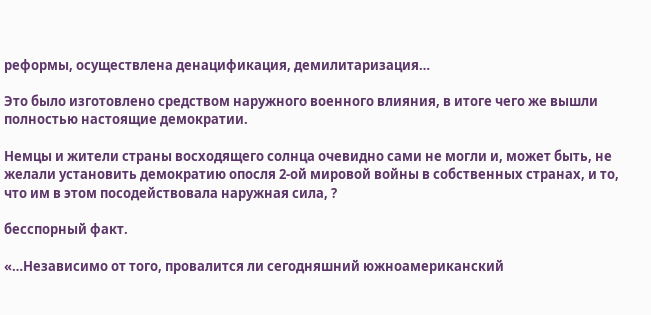реформы, осуществлена денацификация, демилитаризация…

Это было изготовлено средством наружного военного влияния, в итоге чего же вышли полностью настоящие демократии.

Немцы и жители страны восходящего солнца очевидно сами не могли и, может быть, не желали установить демократию опосля 2-ой мировой войны в собственных странах, и то, что им в этом посодействовала наружная сила, ?

бесспорный факт.

«…Независимо от того, провалится ли сегодняшний южноамериканский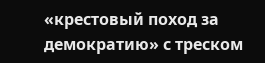«крестовый поход за демократию» с треском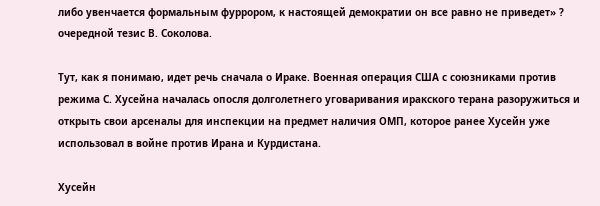либо увенчается формальным фуррором, к настоящей демократии он все равно не приведет» ? очередной тезис В. Соколова.

Тут, как я понимаю, идет речь сначала о Ираке. Военная операция США с союзниками против режима С. Хусейна началась опосля долголетнего уговаривания иракского терана разоружиться и открыть свои арсеналы для инспекции на предмет наличия ОМП, которое ранее Хусейн уже использовал в войне против Ирана и Курдистана.

Хусейн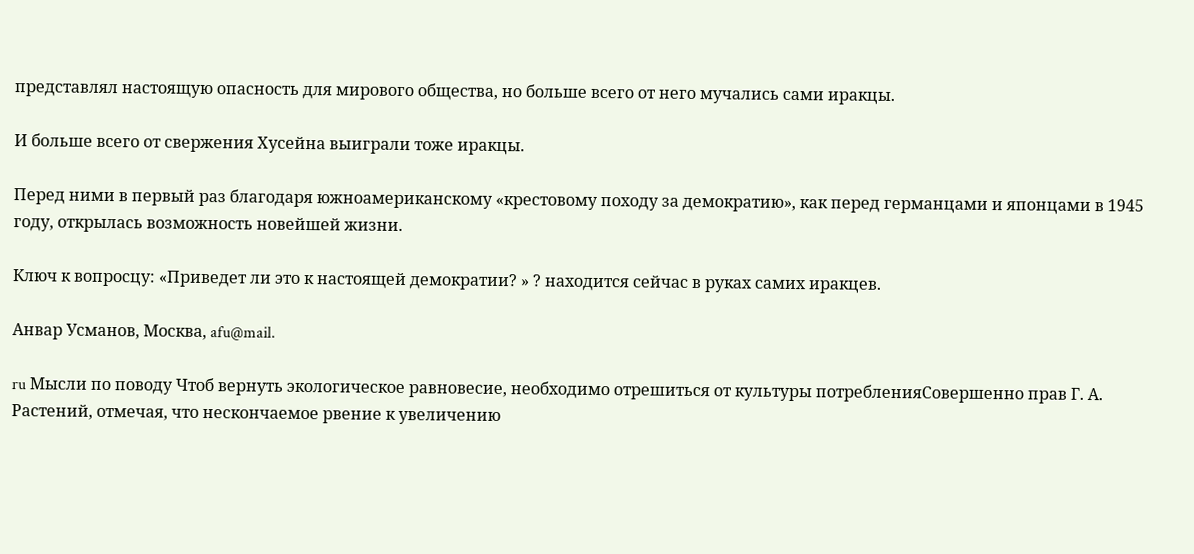представлял настоящую опасность для мирового общества, но больше всего от него мучались сами иракцы.

И больше всего от свержения Хусейна выиграли тоже иракцы.

Перед ними в первый раз благодаря южноамериканскому «крестовому походу за демократию», как перед германцами и японцами в 1945 году, открылась возможность новейшей жизни.

Ключ к вопросцу: «Приведет ли это к настоящей демократии? » ? находится сейчас в руках самих иракцев.

Анвар Усманов, Москва, afu@mail.

ru Мысли по поводу Чтоб вернуть экологическое равновесие, необходимо отрешиться от культуры потребленияСовершенно прав Г. А. Растений, отмечая, что нескончаемое рвение к увеличению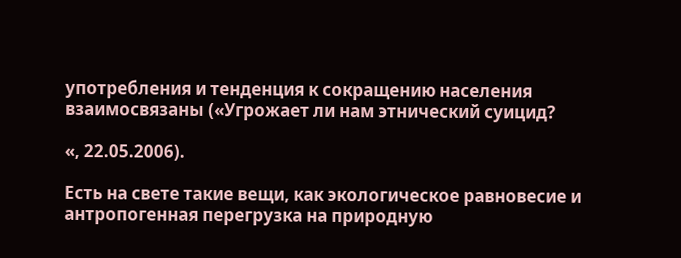употребления и тенденция к сокращению населения взаимосвязаны («Угрожает ли нам этнический суицид?

«, 22.05.2006).

Есть на свете такие вещи, как экологическое равновесие и антропогенная перегрузка на природную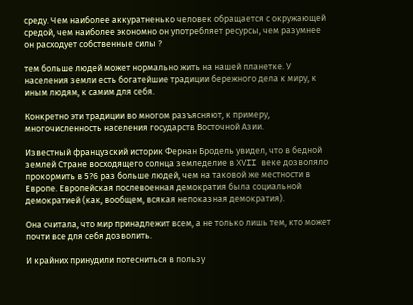среду. Чем наиболее аккуратненько человек обращается с окружающей средой, чем наиболее экономно он употребляет ресурсы, чем разумнее он расходует собственные силы ?

тем больше людей может нормально жить на нашей планетке. У населения земли есть богатейшие традиции бережного дела к миру, к иным людям, к самим для себя.

Конкретно эти традиции во многом разъясняют, к примеру, многочисленность населения государств Восточной Азии.

Известный французский историк Фернан Бродель увидел, что в бедной землей Стране восходящего солнца земледелие в XVII веке дозволяло прокормить в 5?6 раз больше людей, чем на таковой же местности в Европе. Европейская послевоенная демократия была социальной демократией (как, вообщем, всякая непоказная демократия).

Она считала, что мир принадлежит всем, а не только лишь тем, кто может почти все для себя дозволить.

И крайних принудили потесниться в пользу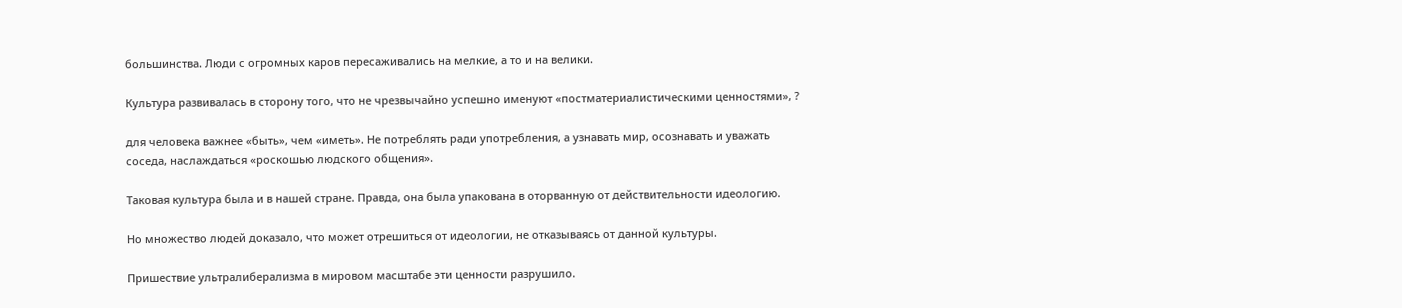большинства. Люди с огромных каров пересаживались на мелкие, а то и на велики.

Культура развивалась в сторону того, что не чрезвычайно успешно именуют «постматериалистическими ценностями», ?

для человека важнее «быть», чем «иметь». Не потреблять ради употребления, а узнавать мир, осознавать и уважать соседа, наслаждаться «роскошью людского общения».

Таковая культура была и в нашей стране. Правда, она была упакована в оторванную от действительности идеологию.

Но множество людей доказало, что может отрешиться от идеологии, не отказываясь от данной культуры.

Пришествие ультралиберализма в мировом масштабе эти ценности разрушило.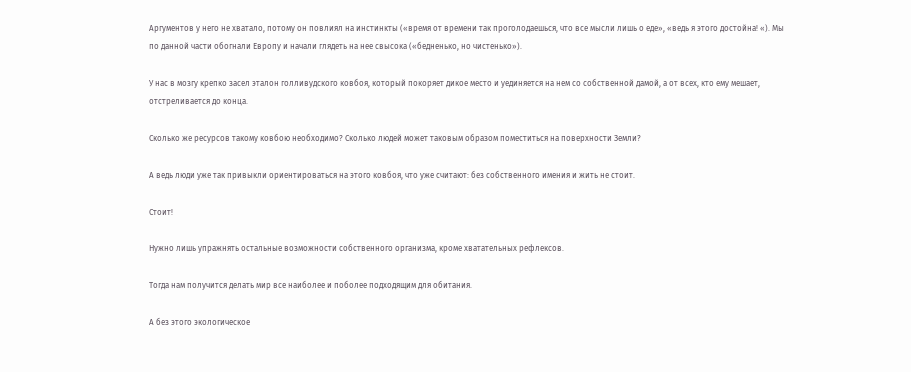Аргументов у него не хватало, потому он повлиял на инстинкты («время от времени так проголодаешься, что все мысли лишь о еде», «ведь я этого достойна! «). Мы по данной части обогнали Европу и начали глядеть на нее свысока («бедненько, но чистенько»).

У нас в мозгу крепко засел эталон голливудского ковбоя, который покоряет дикое место и уединяется на нем со собственной дамой, а от всех, кто ему мешает, отстреливается до конца.

Сколько же ресурсов такому ковбою необходимо? Сколько людей может таковым образом поместиться на поверхности Земли?

А ведь люди уже так привыкли ориентироваться на этого ковбоя, что уже считают: без собственного имения и жить не стоит.

Стоит!

Нужно лишь упражнять остальные возможности собственного организма, кроме хватательных рефлексов.

Тогда нам получится делать мир все наиболее и поболее подходящим для обитания.

А без этого экологическое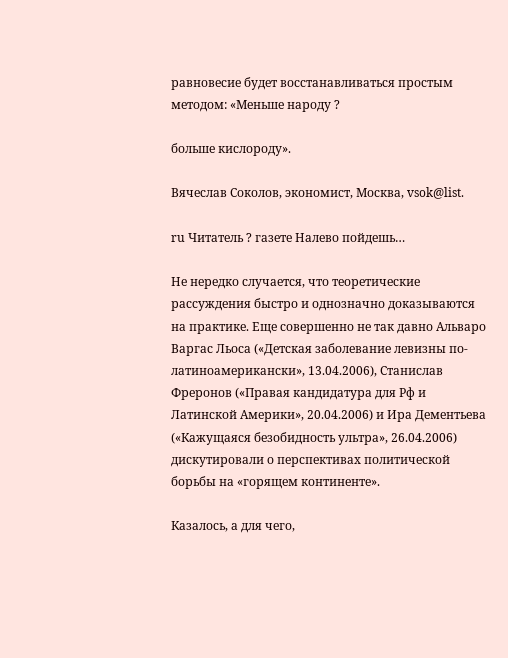равновесие будет восстанавливаться простым методом: «Меньше народу ?

больше кислороду».

Вячеслав Соколов, экономист, Москва, vsok@list.

ru Читатель ? газете Налево пойдешь…

Не нередко случается, что теоретические рассуждения быстро и однозначно доказываются на практике. Еще совершенно не так давно Альваро Варгас Льоса («Детская заболевание левизны по-латиноамерикански», 13.04.2006), Станислав Фреронов («Правая кандидатура для Рф и Латинской Америки», 20.04.2006) и Ира Дементьева («Кажущаяся безобидность ультра», 26.04.2006) дискутировали о перспективах политической борьбы на «горящем континенте».

Казалось, а для чего,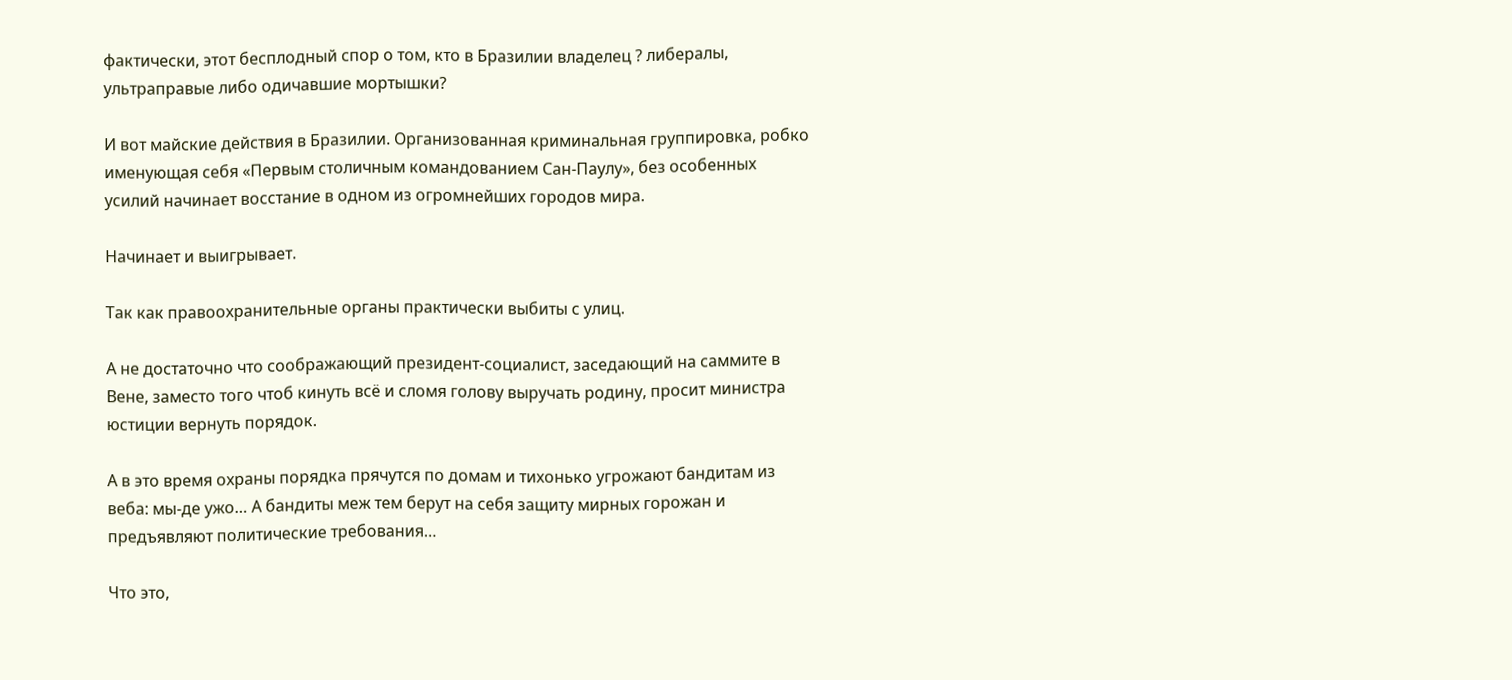фактически, этот бесплодный спор о том, кто в Бразилии владелец ? либералы, ультраправые либо одичавшие мортышки?

И вот майские действия в Бразилии. Организованная криминальная группировка, робко именующая себя «Первым столичным командованием Сан-Паулу», без особенных усилий начинает восстание в одном из огромнейших городов мира.

Начинает и выигрывает.

Так как правоохранительные органы практически выбиты с улиц.

А не достаточно что соображающий президент-социалист, заседающий на саммите в Вене, заместо того чтоб кинуть всё и сломя голову выручать родину, просит министра юстиции вернуть порядок.

А в это время охраны порядка прячутся по домам и тихонько угрожают бандитам из веба: мы-де ужо… А бандиты меж тем берут на себя защиту мирных горожан и предъявляют политические требования…

Что это,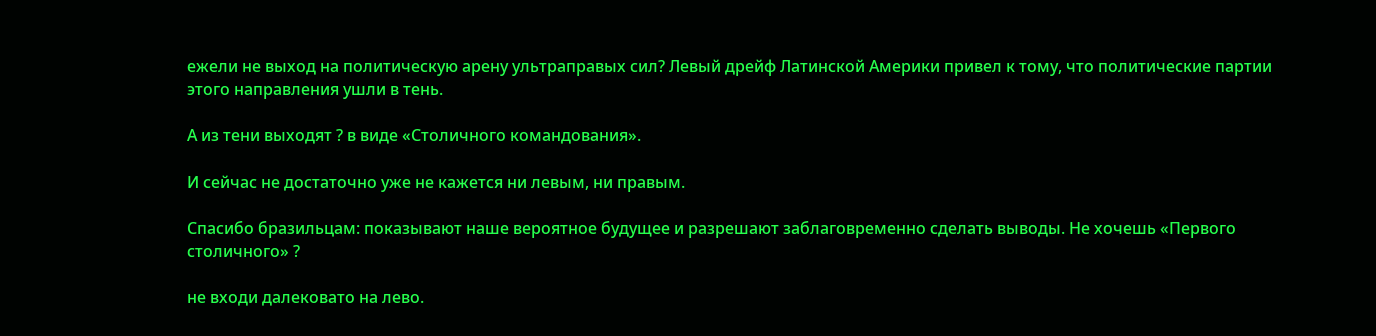ежели не выход на политическую арену ультраправых сил? Левый дрейф Латинской Америки привел к тому, что политические партии этого направления ушли в тень.

А из тени выходят ? в виде «Столичного командования».

И сейчас не достаточно уже не кажется ни левым, ни правым.

Спасибо бразильцам: показывают наше вероятное будущее и разрешают заблаговременно сделать выводы. Не хочешь «Первого столичного» ?

не входи далековато на лево.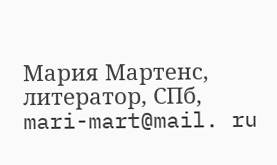Мария Мартенс, литератор, СПб, mari-mart@mail. ru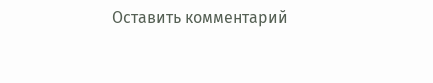Оставить комментарий